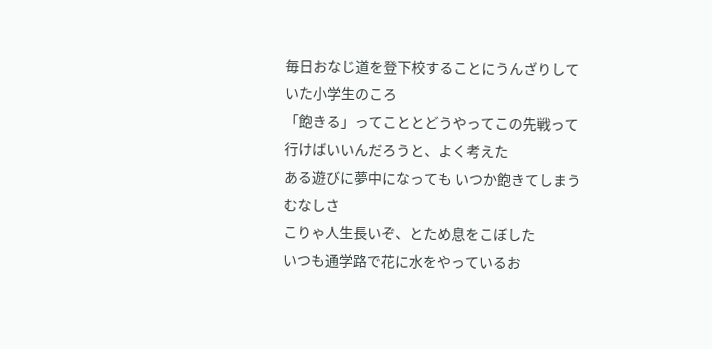毎日おなじ道を登下校することにうんざりしていた小学生のころ
「飽きる」ってこととどうやってこの先戦って行けばいいんだろうと、よく考えた
ある遊びに夢中になっても いつか飽きてしまうむなしさ
こりゃ人生長いぞ、とため息をこぼした
いつも通学路で花に水をやっているお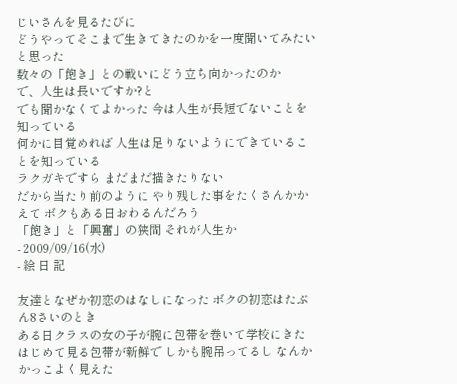じいさんを見るたびに
どうやってそこまで生きてきたのかを一度聞いてみたいと思った
数々の「飽き」との戦いにどう立ち向かったのか
で、人生は長いですか?と
でも聞かなくてよかった 今は人生が長短でないことを知っている
何かに目覚めれば 人生は足りないようにできていることを知っている
ラクガキですら まだまだ描きたりない
だから当たり前のように やり残した事をたくさんかかえて ボクもある日おわるんだろう
「飽き」と「興奮」の狭間 それが人生か
- 2009/09/16(水)
- 絵 日 記

友達となぜか初恋のはなしになった ボクの初恋はたぶん8さいのとき
ある日クラスの女の子が腕に包帯を巻いて学校にきた
はじめて見る包帯が新鮮で しかも腕吊ってるし なんかかっこよく見えた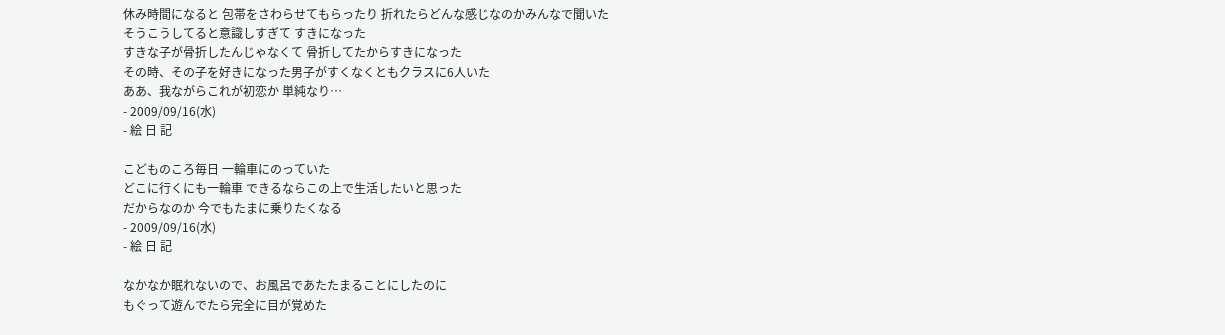休み時間になると 包帯をさわらせてもらったり 折れたらどんな感じなのかみんなで聞いた
そうこうしてると意識しすぎて すきになった
すきな子が骨折したんじゃなくて 骨折してたからすきになった
その時、その子を好きになった男子がすくなくともクラスに6人いた
ああ、我ながらこれが初恋か 単純なり…
- 2009/09/16(水)
- 絵 日 記

こどものころ毎日 一輪車にのっていた
どこに行くにも一輪車 できるならこの上で生活したいと思った
だからなのか 今でもたまに乗りたくなる
- 2009/09/16(水)
- 絵 日 記

なかなか眠れないので、お風呂であたたまることにしたのに
もぐって遊んでたら完全に目が覚めた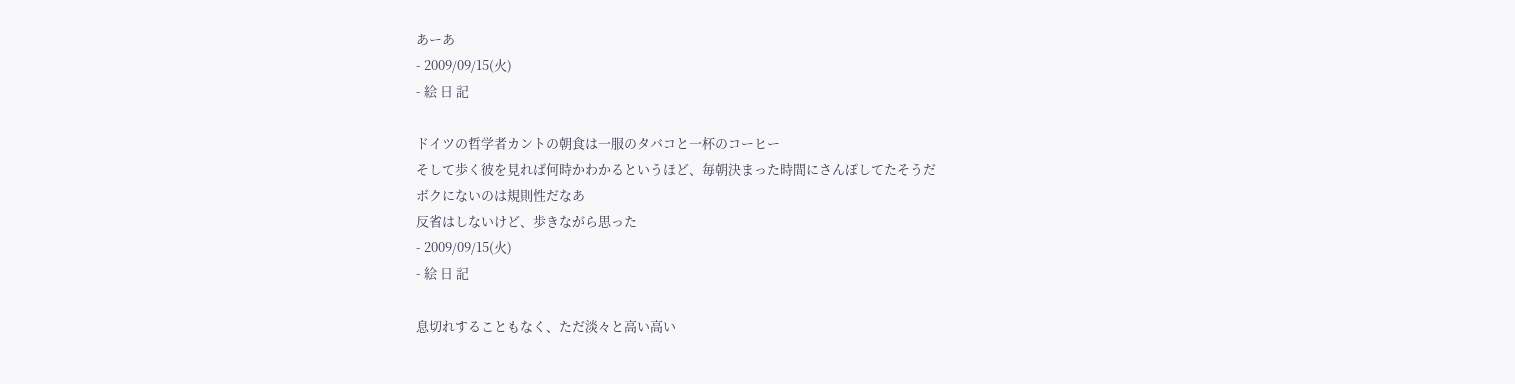あーあ
- 2009/09/15(火)
- 絵 日 記

ドイツの哲学者カントの朝食は一服のタバコと一杯のコーヒー
そして歩く彼を見れば何時かわかるというほど、毎朝決まった時間にさんぽしてたそうだ
ボクにないのは規則性だなあ
反省はしないけど、歩きながら思った
- 2009/09/15(火)
- 絵 日 記

息切れすることもなく、ただ淡々と高い高い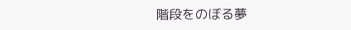階段をのぼる夢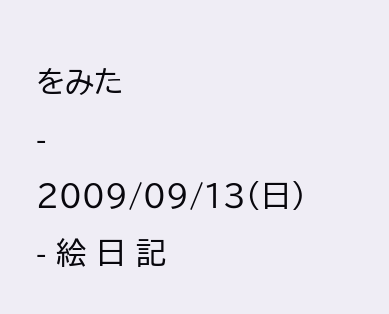をみた
- 2009/09/13(日)
- 絵 日 記